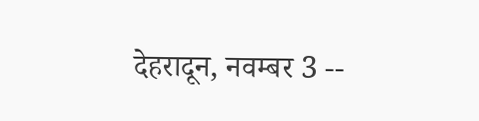देहरादून, नवम्बर 3 --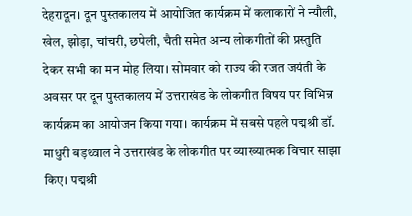देहरादून। दून पुस्तकालय में आयोजित कार्यक्रम में कलाकारों ने न्यौली, खेल, झोड़ा, चांचरी, छपेली, चैती समेत अन्य लोकगीतों की प्रस्तुति देकर सभी का मन मोह लिया। सोमवार को राज्य की रजत जयंती के अवसर पर दून पुस्तकालय में उत्तराखंड के लोकगीत विषय पर विभिन्न कार्यक्रम का आयोजन किया गया। कार्यक्रम में सबसे पहले पद्मश्री डॉ. माधुरी बड़थ्वाल ने उत्तराखंड के लोकगीत पर व्याख्यात्मक विचार साझा किए। पद्मश्री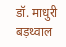डॉ. माधुरी बड़थ्वाल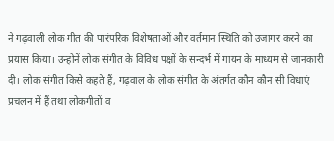ने गढ़वाली लोक गीत की पारंपरिक विशेषताओं और वर्तमान स्थिति को उजागर करने का प्रयास किया। उन्होनें लोक संगीत के विविध पक्षों के सन्दर्भ में गायन के माध्यम से जानकारी दी। लोक संगीत किसे कहते हैं, गढ़वाल के लोक संगीत के अंतर्गत कौन कौन सी विधाएं प्रचलन में हैं तथा लोकगीतों व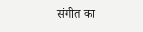संगीत का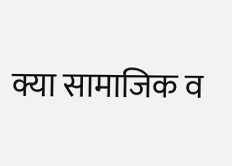क्या सामाजिक व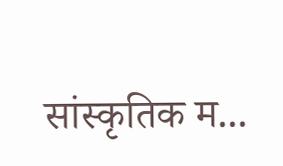सांस्कृतिक म...